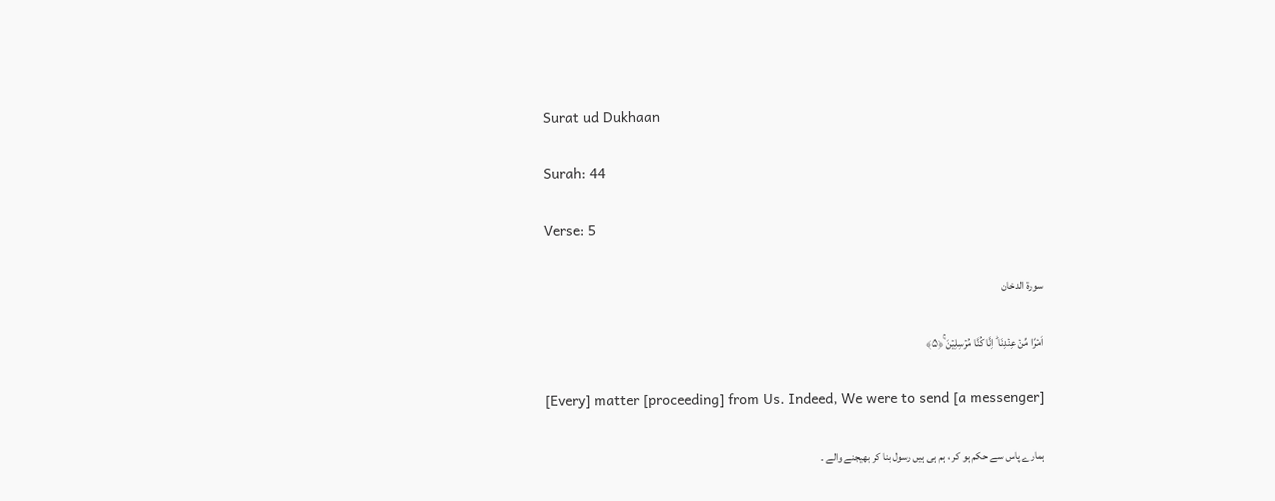Surat ud Dukhaan

Surah: 44

Verse: 5

سورة الدخان

اَمۡرًا مِّنۡ عِنۡدِنَا ؕ اِنَّا کُنَّا مُرۡسِلِیۡنَ ۚ﴿۵﴾

[Every] matter [proceeding] from Us. Indeed, We were to send [a messenger]

ہمارے پاس سے حکم ہو کر ، ہم ہی ہیں رسول بنا کر بھیجنے والے ۔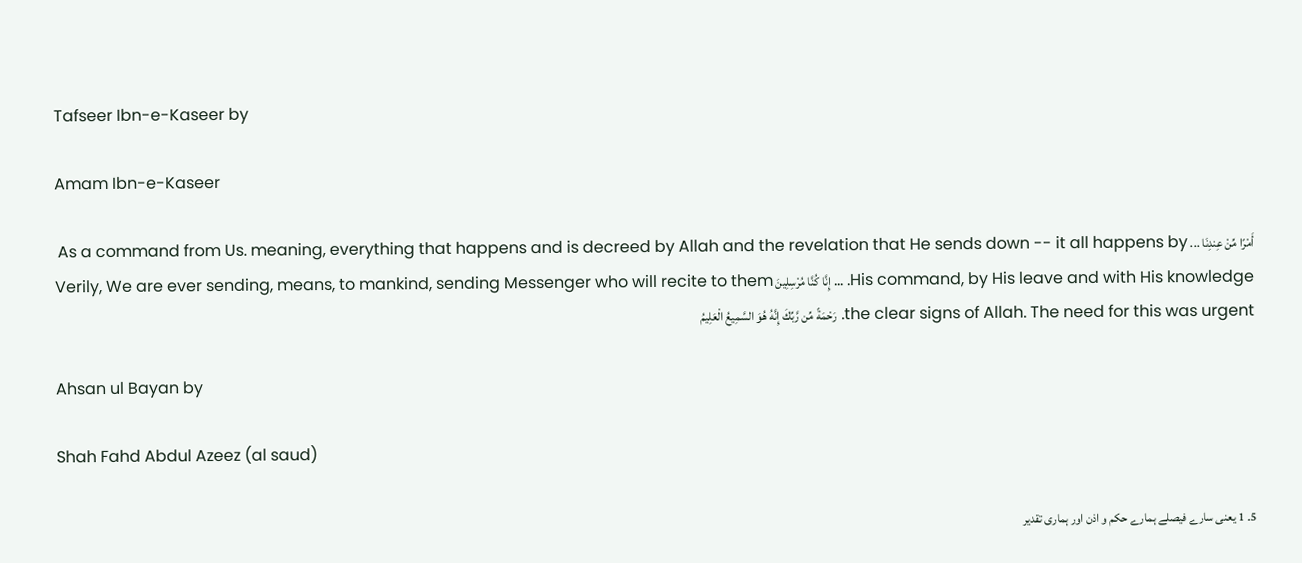Tafseer Ibn-e-Kaseer by

Amam Ibn-e-Kaseer

أَمْرًا مِّنْ عِندِنَا ... As a command from Us. meaning, everything that happens and is decreed by Allah and the revelation that He sends down -- it all happens by His command, by His leave and with His knowledge. ... إِنَّا كُنَّا مُرْسِلِينَ Verily, We are ever sending, means, to mankind, sending Messenger who will recite to them the clear signs of Allah. The need for this was urgent. رَحْمَةً مِّن رَّبِّكَ إِنَّهُ هُوَ السَّمِيعُ الْعَلِيمُ

Ahsan ul Bayan by

Shah Fahd Abdul Azeez (al saud)

5۔ 1 یعنی سارے فیصلے ہمارے حکم و اذن اور ہماری تقدیر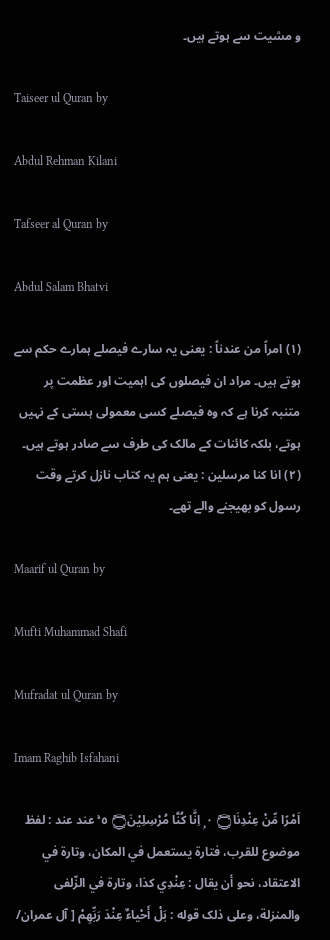و مشیت سے ہوتے ہیں۔

Taiseer ul Quran by

Abdul Rehman Kilani

Tafseer al Quran by

Abdul Salam Bhatvi

(١) امراً من عندناً : یعنی یہ سارے فیصلے ہمارے حکم سے ہوتے ہیں۔ مراد ان فیصلوں کی اہمیت اور عظمت پر متنبہ کرنا ہے کہ وہ فیصلے کسی معمولی ہستی کے نہیں ہوتے، بلکہ کائنات کے مالک کی طرف سے صادر ہوتے ہیں۔ (٢) انا کنا مرسلین : یعنی ہم یہ کتاب نازل کرتے وقت رسول کو بھیجنے والے تھے۔

Maarif ul Quran by

Mufti Muhammad Shafi

Mufradat ul Quran by

Imam Raghib Isfahani

اَمْرًا مِّنْ عِنْدِنَا۝ ٠ ۭ اِنَّا كُنَّا مُرْسِلِيْنَ۝ ٥ ۚ عند عند : لفظ موضوع للقرب، فتارة يستعمل في المکان، وتارة في الاعتقاد، نحو أن يقال : عِنْدِي كذا، وتارة في الزّلفی والمنزلة، وعلی ذلک قوله : بَلْ أَحْياءٌ عِنْدَ رَبِّهِمْ [ آل عمران/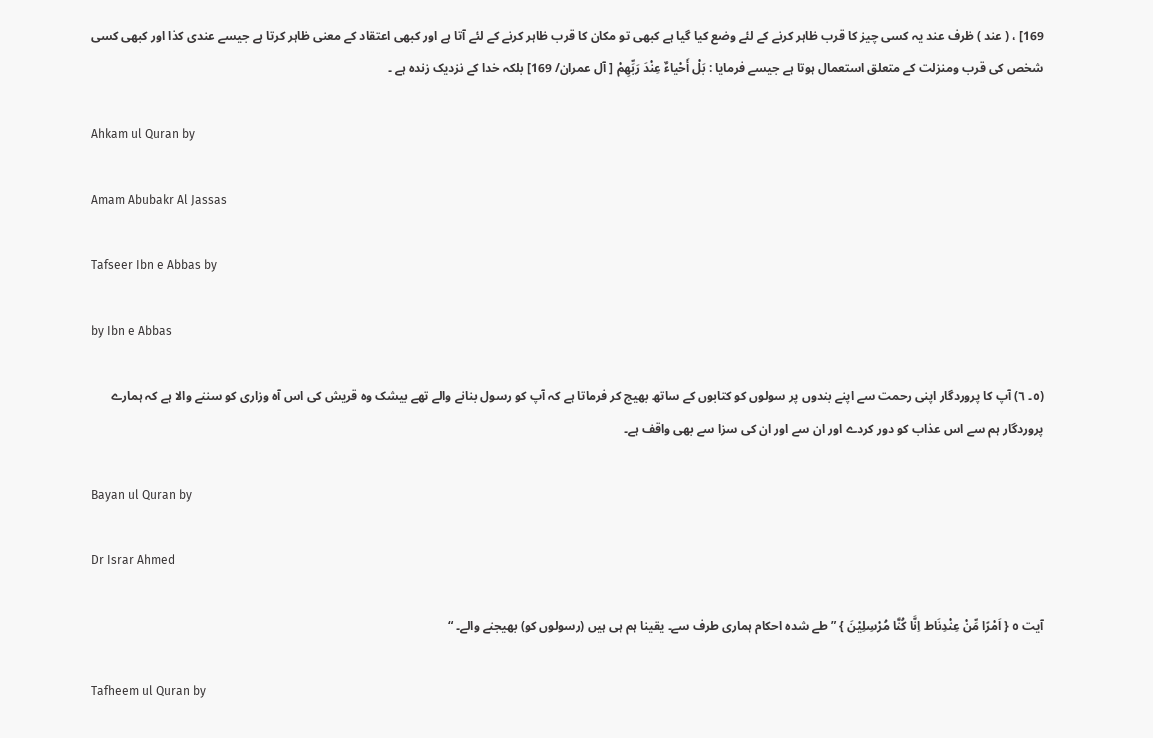169] ، ( عند ) ظرف عند یہ کسی چیز کا قرب ظاہر کرنے کے لئے وضع کیا گیا ہے کبھی تو مکان کا قرب ظاہر کرنے کے لئے آتا ہے اور کبھی اعتقاد کے معنی ظاہر کرتا ہے جیسے عندی کذا اور کبھی کسی شخص کی قرب ومنزلت کے متعلق استعمال ہوتا ہے جیسے فرمایا : بَلْ أَحْياءٌ عِنْدَ رَبِّهِمْ [ آل عمران/ 169] بلکہ خدا کے نزدیک زندہ ہے ۔

Ahkam ul Quran by

Amam Abubakr Al Jassas

Tafseer Ibn e Abbas by

by Ibn e Abbas

(٥۔ ٦) آپ کا پروردگار اپنی رحمت سے اپنے بندوں پر سولوں کو کتابوں کے ساتھ بھیج کر فرماتا ہے کہ آپ کو رسول بنانے والے تھے بیشک وہ قریش کی اس آہ وزاری کو سننے والا ہے کہ ہمارے پروردگار ہم سے اس عذاب کو دور کردے اور ان سے اور ان کی سزا سے بھی واقف ہے۔

Bayan ul Quran by

Dr Israr Ahmed

آیت ٥ { اَمْرًا مِّنْ عِنْدِنَاط اِنَّا کُنَّا مُرْسِلِیْنَ } ” طے شدہ احکام ہماری طرف سے۔ یقینا ہم ہی ہیں (رسولوں کو) بھیجنے والے۔ “

Tafheem ul Quran by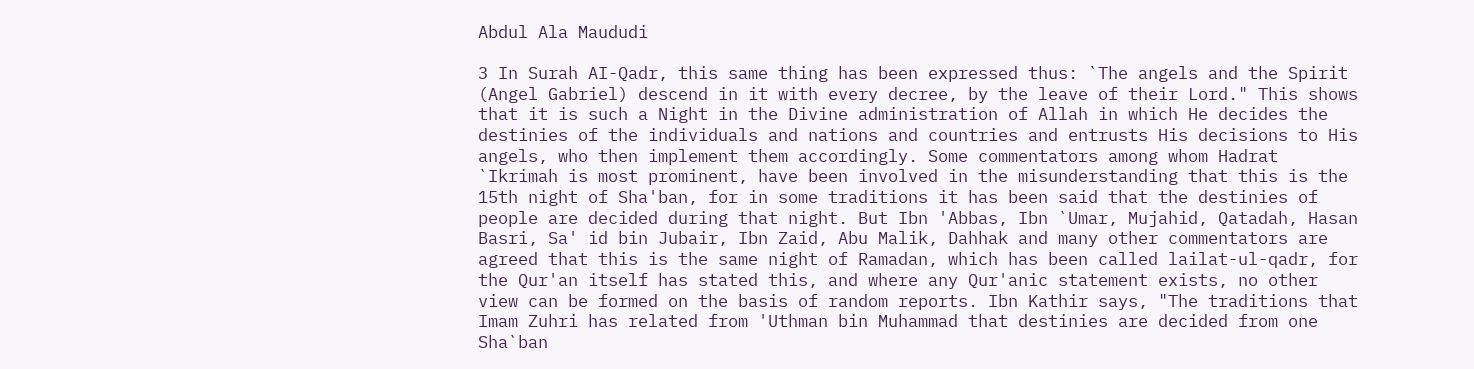Abdul Ala Maududi

3 In Surah AI-Qadr, this same thing has been expressed thus: `The angels and the Spirit (Angel Gabriel) descend in it with every decree, by the leave of their Lord." This shows that it is such a Night in the Divine administration of Allah in which He decides the destinies of the individuals and nations and countries and entrusts His decisions to His angels, who then implement them accordingly. Some commentators among whom Hadrat `Ikrimah is most prominent, have been involved in the misunderstanding that this is the 15th night of Sha'ban, for in some traditions it has been said that the destinies of people are decided during that night. But Ibn 'Abbas, Ibn `Umar, Mujahid, Qatadah, Hasan Basri, Sa' id bin Jubair, Ibn Zaid, Abu Malik, Dahhak and many other commentators are agreed that this is the same night of Ramadan, which has been called lailat-ul-qadr, for the Qur'an itself has stated this, and where any Qur'anic statement exists, no other view can be formed on the basis of random reports. Ibn Kathir says, "The traditions that Imam Zuhri has related from 'Uthman bin Muhammad that destinies are decided from one Sha`ban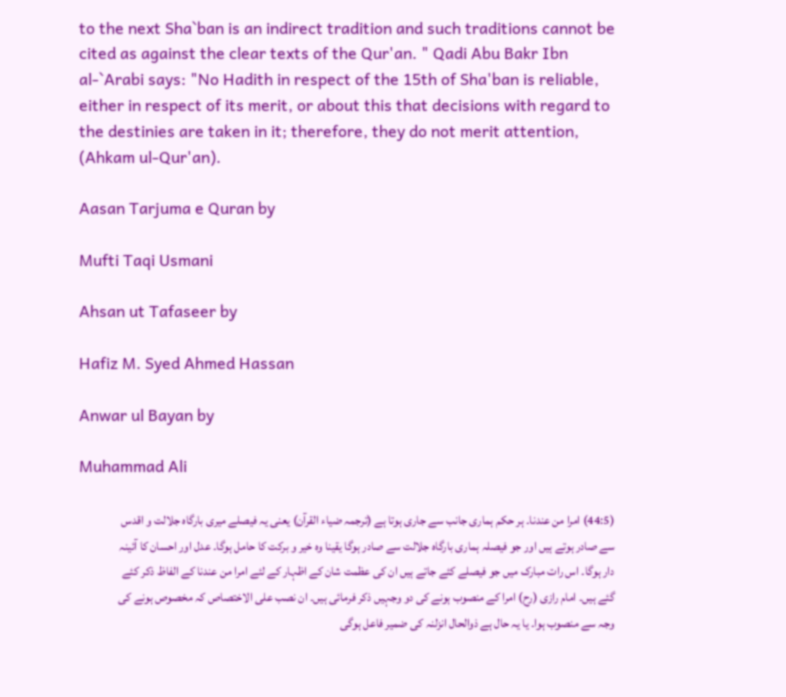to the next Sha`ban is an indirect tradition and such traditions cannot be cited as against the clear texts of the Qur'an. " Qadi Abu Bakr Ibn al-`Arabi says: "No Hadith in respect of the 15th of Sha'ban is reliable, either in respect of its merit, or about this that decisions with regard to the destinies are taken in it; therefore, they do not merit attention, (Ahkam ul-Qur'an).

Aasan Tarjuma e Quran by

Mufti Taqi Usmani

Ahsan ut Tafaseer by

Hafiz M. Syed Ahmed Hassan

Anwar ul Bayan by

Muhammad Ali

(44:5) امرا من عندنا۔ ہر حکم ہماری جانب سے جاری ہوتا ہے (ترجمہ ضیاء القرآن) یعنی یہ فیصلے میری بارگاہ جلالت و اقدس سے صادر ہوتے ہیں اور جو فیصلہ ہماری بارگاہ جلالت سے صادر ہوگا یقینا وہ خیر و برکت کا حامل ہوگا۔ عدل اور احسان کا آئینہ دار ہوگا۔ اس رات مبارک میں جو فیصلے کئے جاتے ہیں ان کی عظمت شان کے اظہار کے لئے امرا من عندنا کے الفاظ ذکر کئے گئے ہیں۔ امام رازی (رح) امرا کے منصوب ہونے کی دو وجہیں ذکر فرمائی ہیں۔ ان نصب علی الاختصاص کہ مخصوص ہونے کی وجہ سے منصوب ہوا۔ یا یہ حال ہے ذوالحال انزلنہ کی ضمیر فاعل ہوگی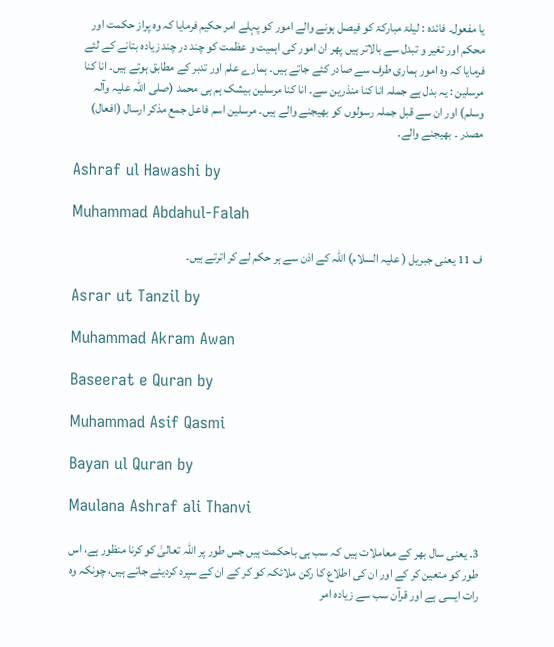یا مفعول۔ فائدہ : لیلۃ مبارکۃ کو فیصل ہونے والے امور کو پہلے امر حکیم فرمایا کہ وہ پراز حکمت اور محکم اور تغیر و تبدل سے بالاتر ہیں پھر ان امور کی اہمیت و عظمت کو چند در چند زیادہ بتانے کے لئے فرمایا کہ وہ امور ہماری طرف سے صادر کئے جاتے ہیں۔ ہمارے علم اور تدبر کے مطابق ہوتے ہیں۔ انا کنا مرسلین : یہ بدل ہے جملہ انا کنا منذرین سے۔ انا کنا مرسلین بیشک ہم ہی محمد (صلی اللہ علیہ وآلہ وسلم) اور ان سے قبل جملہ رسولوں کو بھیجنے والے ہیں۔ مرسلین اسم فاعل جمع مذکر ارسال (افعال) مصدر ۔ بھیجنے والے۔

Ashraf ul Hawashi by

Muhammad Abdahul-Falah

ف 11 یعنی جبریل ( علیہ السلام) اللہ کے اذن سے ہر حکم لے کر اترتے ہیں۔

Asrar ut Tanzil by

Muhammad Akram Awan

Baseerat e Quran by

Muhammad Asif Qasmi

Bayan ul Quran by

Maulana Ashraf ali Thanvi

3۔ یعنی سال بھر کے معاملات ہیں کہ سب ہی باحکمت ہیں جس طور پر اللہ تعالیٰ کو کرنا منظور ہے، اس طور کو متعین کر کے اور ان کی اطلاع کا رکن ملائکہ کو کر کے ان کے سپرد کردیئے جاتے ہیں، چونکہ وہ رات ایسی ہے اور قرآن سب سے زیادہ امر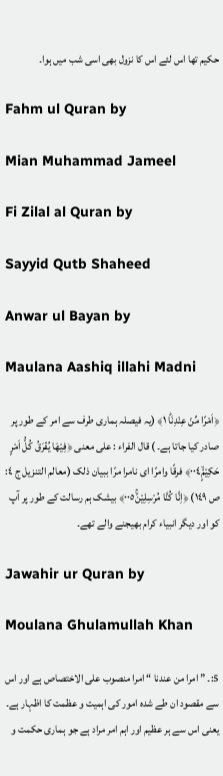حکیم تھا اس لئے اس کا نزول بھی اسی شب میں ہوا۔

Fahm ul Quran by

Mian Muhammad Jameel

Fi Zilal al Quran by

Sayyid Qutb Shaheed

Anwar ul Bayan by

Maulana Aashiq illahi Madni

﴿اَمْرًا مِّنْ عِنْدِنَا ١ؕ﴾ (یہ فیصلہ ہماری طرف سے امر کے طور پر صادر کیا جاتا ہے۔ ) قال الفراء : علی معنی ﴿فِيْهَا يُفْرَقُ كُلُّ اَمْرٍ حَكِيْمٍۙ٠٠٤﴾ فرقًا وامرًا ای نامرا مرًا ببیان ذلک (معالم التنزیل ج ٤: ص ١٤٩) ﴿اِنَّا كُنَّا مُرْسِلِيْنَۚ٠٠٥﴾ بیشک ہم رسالت کے طور پر آپ کو اور دیگر انبیاء کرام بھیجنے والے تھے۔

Jawahir ur Quran by

Moulana Ghulamullah Khan

5:۔ ” امرا من عندنا “ امرا منصوب علی الاختصاص ہے اور اس سے مقصود ان طے شدہ امور کی اہمیت و عظمت کا اظہار ہے۔ یعنی اس سے ہر عظیم اور اہم امر مراد ہے جو ہماری حکمت و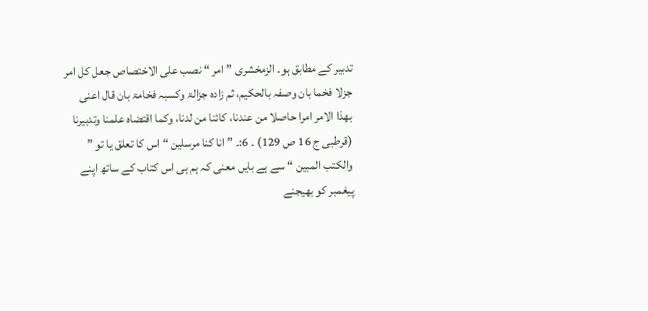تدبیر کے مطابق ہو۔ الزمخشری ” امر “ نصب علی الاختصاص جعل کل امر جزلا فخما بان وصفہ بالحکیم، ثم زادہ جزالۃ وکسبہ فخامۃ بان قال اعنی بھذا الامر امرا حاصلا من عندنا، کائنا من لدنا، وکما اقتضاہ علمنا وتدبیرنا (قرطبی ج 16 ص 129) ۔ 6:۔ ” انا کنا مرسلین “ اس کا تعلق یا تو ” والکتب المبین “ سے ہے بایں معنی کہ ہم ہی اس کتاب کے ساتھ اپنے پیغمبر کو بھیجنے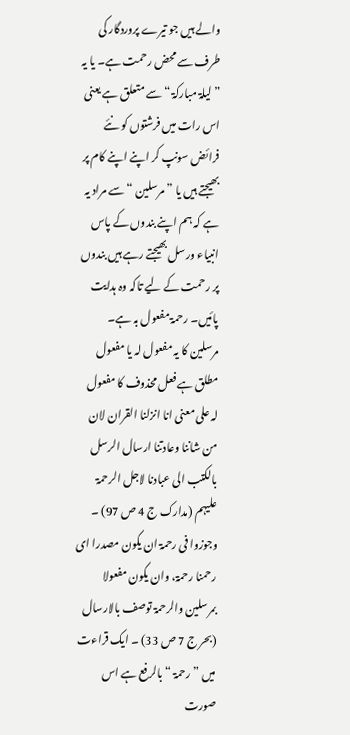والے ہیں جو تیرے پروردگار کی طرف سے محض رحمت ہے۔ یا یہ ” لیلۃ مبارکۃ “ سے متعلق ہے یعنی اس رات میں فرشتوں کو نئے فرائض سونپ کر اپنے اپنے کام پر بھیجتے ہیں یا ” مرسلین “ سے مراد یہ ہے کہ ہم اپنے بندوں کے پاس انبیاء ورسل بھیجتے رہے ہیں بندوں پر رحمت کے لیے تاکہ وہ ہدایت پائیں۔ رحمۃ مفعول بہ ہے۔ مرسلین کا یہ مفعول لہ یا مفعول مطلق ہے فعل محذوف کا مفعول لہ علی معنی انا انزلنا القران لان من شاننا وعادتنا ارسال الرسل بالکتب الی عبادنا لاجل الرحمۃ علیہم (مدارک ج 4 ص 97) ۔ وجوزوا فی رحمۃ ان یکون مصدرا ای رحمنا رحمۃ، وان یکون مفعولا بمرسلین والرحمۃ توصف بالارسال (بحر ج 7 ص 33) ۔ ایک قراءت میں ” رحمۃ “ بالرفع ہے اس صورت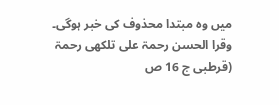میں وہ مبتدا محذوف کی خبر ہوگی۔ وقرا الحسن رحمۃ علی تلکھی رحمۃ (قرطبی ج 16 ص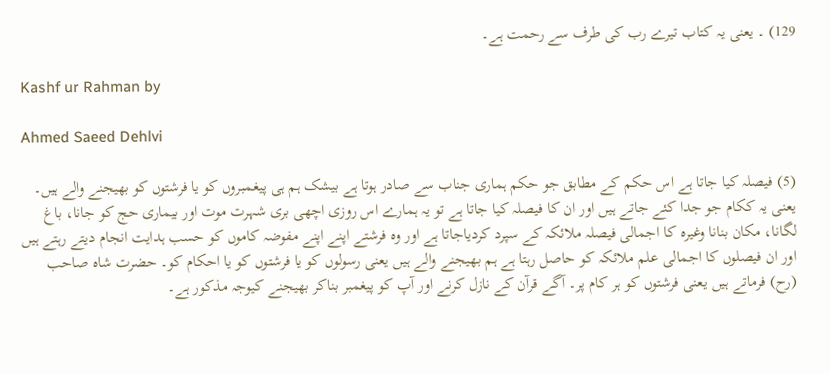129) ۔ یعنی یہ کتاب تیرے رب کی طرف سے رحمت ہے۔

Kashf ur Rahman by

Ahmed Saeed Dehlvi

(5) فیصلہ کیا جاتا ہے اس حکم کے مطابق جو حکم ہماری جناب سے صادر ہوتا ہے بیشک ہم ہی پیغمبروں کو یا فرشتوں کو بھیجنے والے ہیں۔ یعنی یہ ککام جو جدا کئے جاتے ہیں اور ان کا فیصلہ کیا جاتا ہے تو یہ ہمارے اس روزی اچھی بری شہرت موت اور بیماری حج کو جانا، باغ لگانا، مکان بنانا وغیرہ کا اجمالی فیصلہ ملائکہ کے سپرد کردیاجاتا ہے اور وہ فرشتے اپنے اپنے مفوضہ کاموں کو حسب ہدایت انجام دیتے رہتے ہیں اور ان فیصلوں کا اجمالی علم ملائکہ کو حاصل رہتا ہے ہم بھیجنے والے ہیں یعنی رسولوں کو یا فرشتوں کو یا احکام کو۔ حضرت شاہ صاحب (رح) فرماتے ہیں یعنی فرشتوں کو ہر کام پر۔ آگے قرآن کے نازل کرنے اور آپ کو پیغمبر بناکر بھیجنے کیوجہ مذکور ہے۔